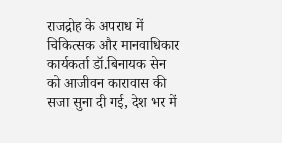राजद्रोह के अपराध में चिकित्सक और मानवाधिकार कार्यकर्ता डॉ.बिनायक सेन को आजीवन कारावास की सजा सुना दी गई, देश भर में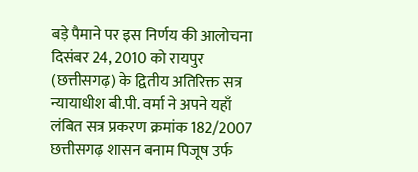बड़े पैमाने पर इस निर्णय की आलोचना
दिसंबर 24, 2010 को रायपुर (छत्तीसगढ़) के द्वितीय अतिरिक्त सत्र न्यायाधीश बी.पी. वर्मा ने अपने यहाँ लंबित सत्र प्रकरण क्रमांक 182/2007 छत्तीसगढ़ शासन बनाम पिजूष उर्फ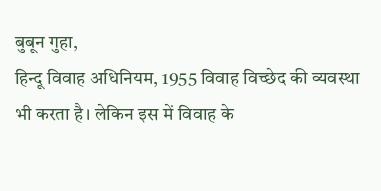बुबून गुहा,
हिन्दू विवाह अधिनियम, 1955 विवाह विच्छेद की व्यवस्था भी करता है। लेकिन इस में विवाह के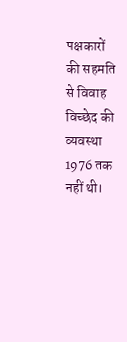पक्षकारों की सहमति से विवाह विच्छेद की व्यवस्था 1976 तक नहीं थी।